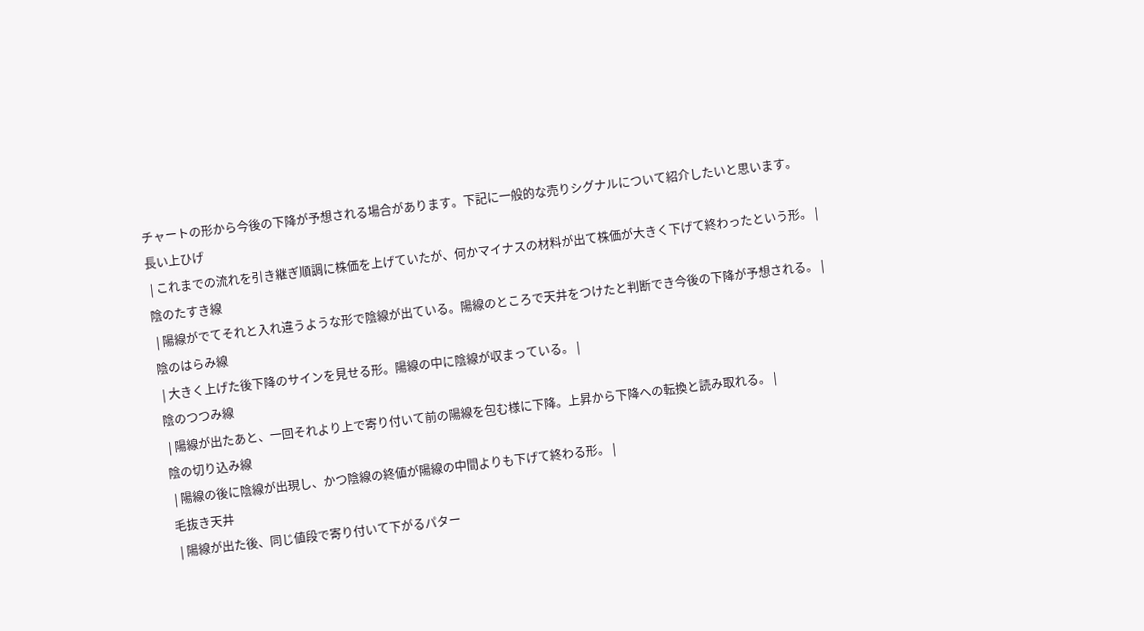チャートの形から今後の下降が予想される場合があります。下記に一般的な売りシグナルについて紹介したいと思います。
長い上ひげ
 | これまでの流れを引き継ぎ順調に株価を上げていたが、何かマイナスの材料が出て株価が大きく下げて終わったという形。 |
陰のたすき線
 | 陽線がでてそれと入れ違うような形で陰線が出ている。陽線のところで天井をつけたと判断でき今後の下降が予想される。 |
陰のはらみ線
 | 大きく上げた後下降のサインを見せる形。陽線の中に陰線が収まっている。 |
陰のつつみ線
 | 陽線が出たあと、一回それより上で寄り付いて前の陽線を包む様に下降。上昇から下降への転換と読み取れる。 |
陰の切り込み線
 | 陽線の後に陰線が出現し、かつ陰線の終値が陽線の中間よりも下げて終わる形。 |
毛抜き天井
 | 陽線が出た後、同じ値段で寄り付いて下がるパター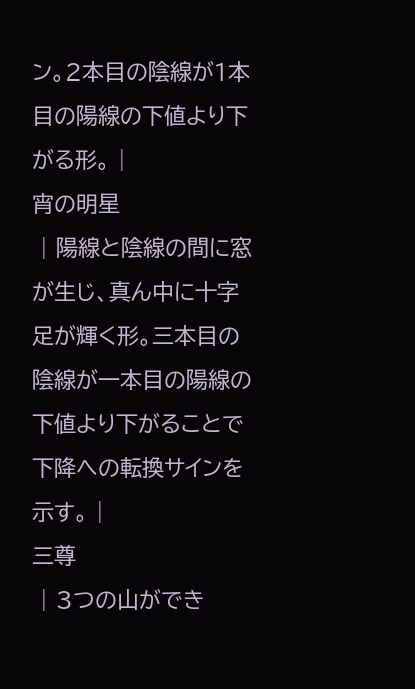ン。2本目の陰線が1本目の陽線の下値より下がる形。 |
宵の明星
 | 陽線と陰線の間に窓が生じ、真ん中に十字足が輝く形。三本目の陰線が一本目の陽線の下値より下がることで下降への転換サインを示す。 |
三尊
 | 3つの山ができ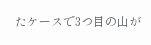たケースで3つ目の山が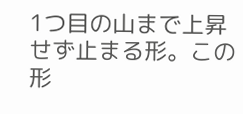1つ目の山まで上昇せず止まる形。この形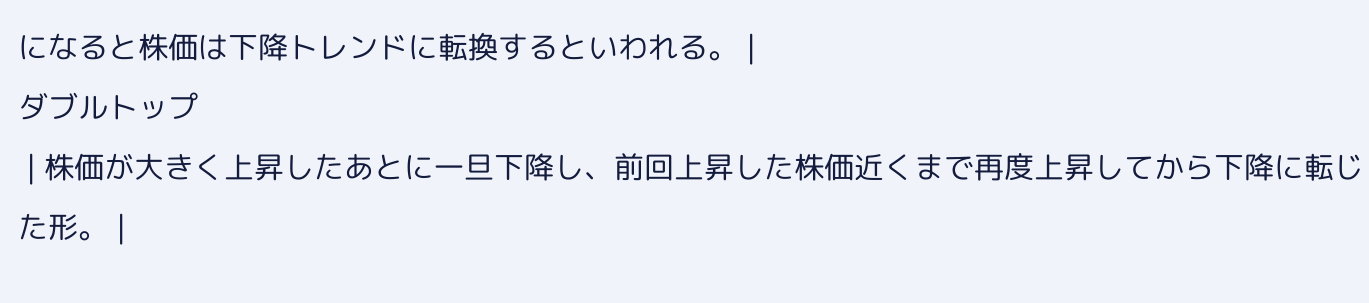になると株価は下降トレンドに転換するといわれる。 |
ダブルトップ
 | 株価が大きく上昇したあとに一旦下降し、前回上昇した株価近くまで再度上昇してから下降に転じた形。 |